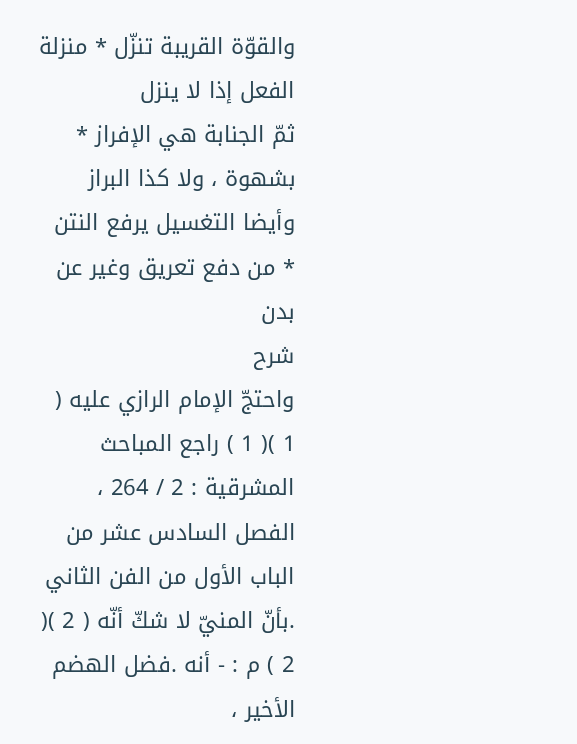والقوّة القريبة تنزّل * منزلة الفعل إذا لا ينزل
ثمّ الجنابة هي الإفراز * بشهوة ، ولا كذا البراز
وأيضا التغسيل يرفع النتن * من دفع تعريق وغير عن بدن
شرح
واحتجّ الإمام الرازي عليه ( 1 )( 1 ) راجع المباحث المشرقية : 2 / 264 ، الفصل السادس عشر من الباب الأول من الفن الثاني .بأنّ المنيّ لا شكّ أنّه ( 2 )( 2 ) م : - أنه .فضل الهضم الأخير ،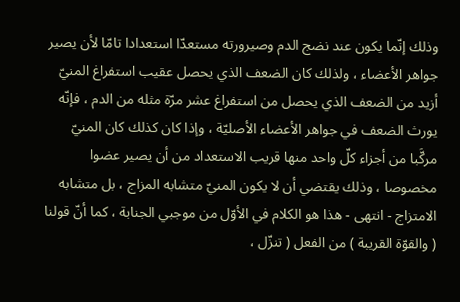وذلك إنّما يكون عند نضج الدم وصيرورته مستعدّا استعدادا تامّا لأن يصير جواهر الأعضاء ، ولذلك كان الضعف الذي يحصل عقيب استفراغ المنيّ أزيد من الضعف الذي يحصل من استفراغ عشر مرّة مثله من الدم ، فإنّه يورث الضعف في جواهر الأعضاء الأصليّة ، وإذا كان كذلك كان المنيّ مركَّبا من أجزاء كلّ واحد منها قريب الاستعداد من أن يصير عضوا مخصوصا ، وذلك يقتضي أن لا يكون المنيّ متشابه المزاج ، بل متشابه الامتزاج - انتهى - هذا هو الكلام في الأوّل من موجبي الجنابة ، كما أنّ قولنا ( والقوّة القريبة ) من الفعل ( تنزّل ،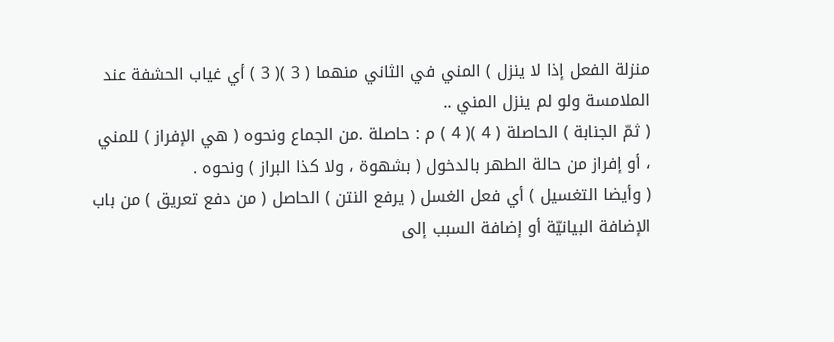منزلة الفعل إذا لا ينزل ) المني في الثاني منهما ( 3 )( 3 ) أي غياب الحشفة عند الملامسة ولو لم ينزل المني ..
( ثمّ الجنابة ) الحاصلة ( 4 )( 4 ) م : حاصلة .من الجماع ونحوه ( هي الإفراز ) للمني ، أو إفراز من حالة الطهر بالدخول ( بشهوة ، ولا كذا البراز ) ونحوه .
( وأيضا التغسيل ) أي فعل الغسل ( يرفع النتن ) الحاصل ( من دفع تعريق ) من باب الإضافة البيانيّة أو إضافة السبب إلى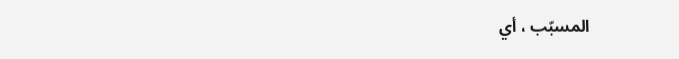المسبّب ، أي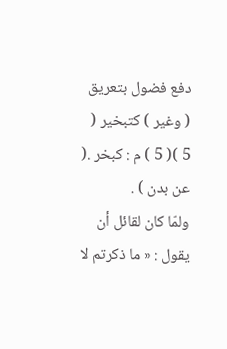دفع فضول بتعريق ( وغير ) كتبخير ( 5 )( 5 ) م : كبخر .( عن بدن ) .
ولمّا كان لقائل أن يقول : « ما ذكرتم لا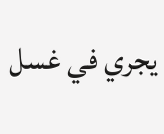يجري في غسل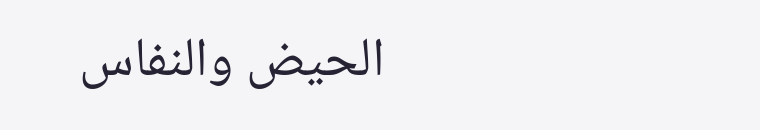الحيض والنفاس